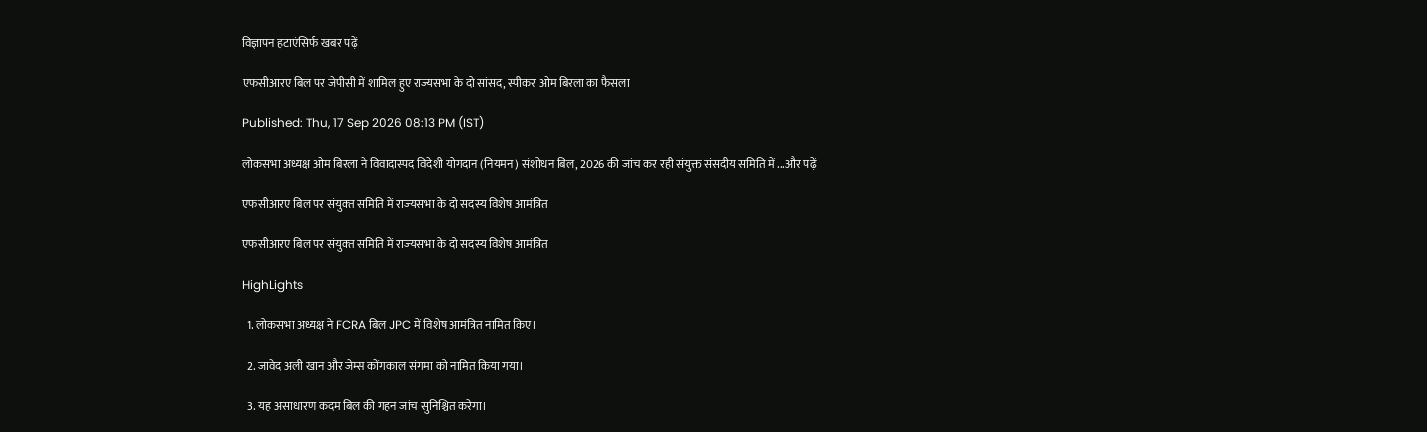विज्ञापन हटाएंसिर्फ खबर पढ़ें

एफसीआरए बिल पर जेपीसी में शामिल हुए राज्यसभा के दो सांसद, स्पीकर ओम बिरला का फैसला

Published: Thu, 17 Sep 2026 08:13 PM (IST)

लोकसभा अध्यक्ष ओम बिरला ने विवादास्पद विदेशी योगदान (नियमन) संशोधन बिल, 2026 की जांच कर रही संयुक्त संसदीय समिति में ...और पढ़ें

एफसीआरए बिल पर संयुक्‍त समिति में राज्‍यसभा के दो सदस्‍य विशेष आमंत्रित

एफसीआरए बिल पर संयुक्‍त समिति में राज्‍यसभा के दो सदस्‍य विशेष आमंत्रित

HighLights

  1. लोकसभा अध्यक्ष ने FCRA बिल JPC में विशेष आमंत्रित नामित किए।

  2. जावेद अली खान और जेम्स कोंगकाल संगमा को नामित किया गया।

  3. यह असाधारण कदम बिल की गहन जांच सुनिश्चित करेगा।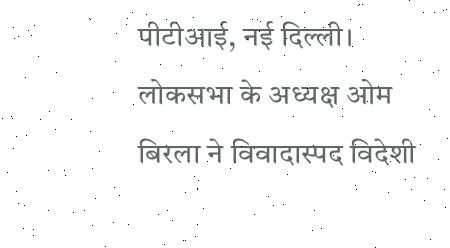पीटीआई, नई दिल्ली। लोकसभा के अध्‍यक्ष ओम बिरला ने विवादास्‍पद विदेशी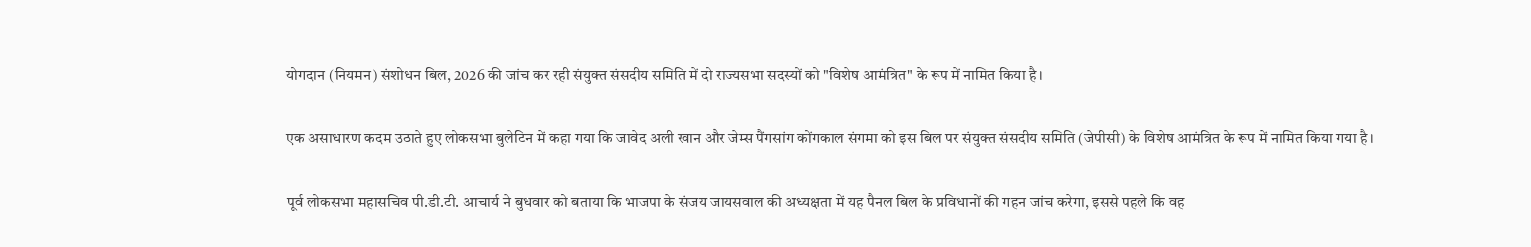योगदान (नियमन) संशोधन बिल, 2026 की जांच कर रही संयुक्‍त संसदीय समिति में दो राज्‍यसभा सदस्‍यों को "विशेष आमंत्रित" के रूप में नामित किया है।

एक असाधारण कदम उठाते हुए लोकसभा बुलेटिन में कहा गया कि जावेद अली खान और जेम्स पैंगसांग कोंगकाल संगमा को इस बिल पर संयुक्‍त संसदीय समिति (जेपीसी) के विशेष आमंत्रित के रूप में नामित किया गया है।

पूर्व लोकसभा महासचिव पी.डी.टी. आचार्य ने बुधवार को बताया कि भाजपा के संजय जायसवाल की अध्‍यक्षता में यह पैनल बिल के प्रविधानों की गहन जांच करेगा, इससे पहले कि वह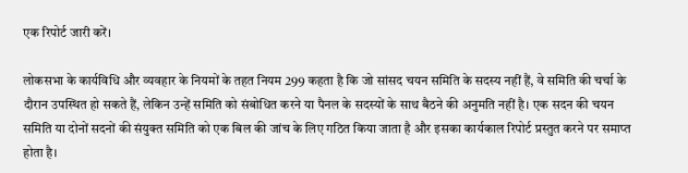एक रिपोर्ट जारी करें।

लोकसभा के कार्यविधि और व्‍यवहार के नियमों के तहत नियम 299 कहता है कि जो सांसद चयन समिति के सदस्‍य नहीं हैं, वे समिति की चर्चा के दौरान उपस्थित हो सकते हैं, लेकिन उन्‍हें समिति को संबोधित करने या पैनल के सदस्‍यों के साथ बैठने की अनुमति नहीं है। एक सदन की चयन समिति या दोनों सदनों की संयुक्‍त समिति को एक बिल की जांच के लिए गठित किया जाता है और इसका कार्यकाल रिपोर्ट प्रस्तुत करने पर समाप्‍त होता है।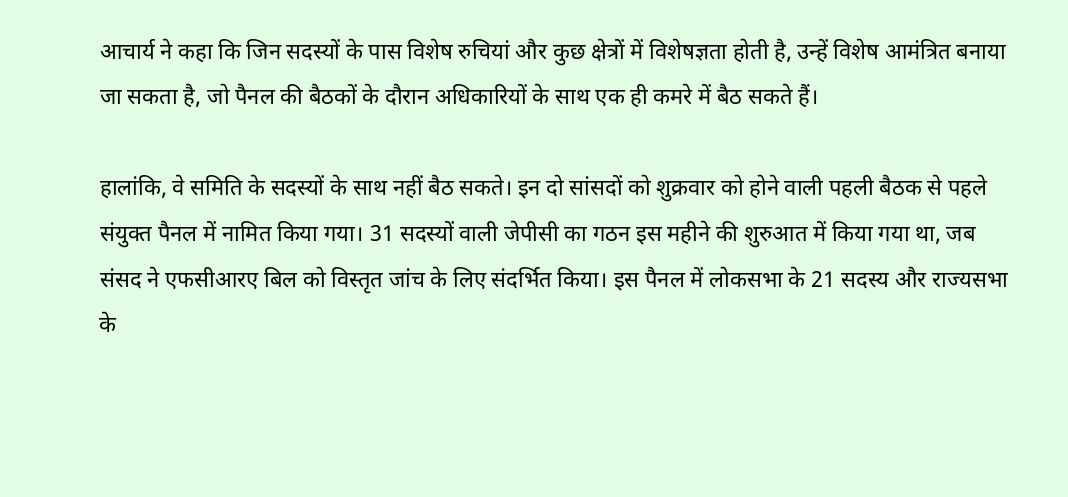आचार्य ने कहा कि जिन सदस्‍यों के पास विशेष रुचियां और कुछ क्षेत्रों में विशेषज्ञता होती है, उन्‍हें विशेष आमंत्रित बनाया जा सकता है, जो पैनल की बैठकों के दौरान अधिकारियों के साथ एक ही कमरे में बैठ सकते हैं।

हालांकि, वे समिति के सदस्‍यों के साथ नहीं बैठ सकते। इन दो सांसदों को शुक्रवार को होने वाली पहली बैठक से पहले संयुक्‍त पैनल में नामित किया गया। 31 सदस्‍यों वाली जेपीसी का गठन इस महीने की शुरुआत में किया गया था, जब संसद ने एफसीआरए बिल को विस्तृत जांच के लिए संदर्भित किया। इस पैनल में लोकसभा के 21 सदस्‍य और राज्‍यसभा के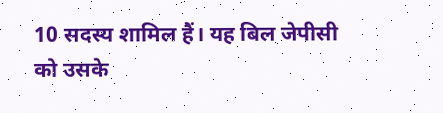10 सदस्‍य शामिल हैं। यह बिल जेपीसी को उसके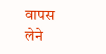वापस लेने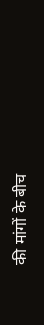की मांगों के बीच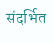संदर्भित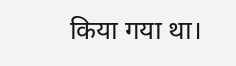किया गया था।